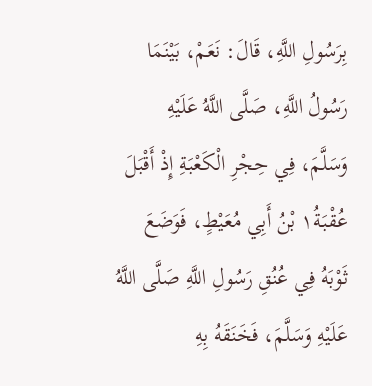بِرَسُولِ اللَّهِ، قَالَ: نَعَمْ، بَيْنَمَا رَسُولُ اللَّهِ، صَلَّى اللَّهُ عَلَيْهِ وَسَلَّمَ، فِي حِجْرِ الْكَعْبَةِ إِذْ أَقْبَلَ عُقْبَةُ١ بْنُ أَبِي مُعَيْطٍ، فَوَضَعَ ثَوْبَهُ فِي عُنُقِ رَسُولِ اللَّهِ صَلَّى اللَّهُ عَلَيْهِ وَسَلَّمَ، فَخَنَقَهُ بِهِ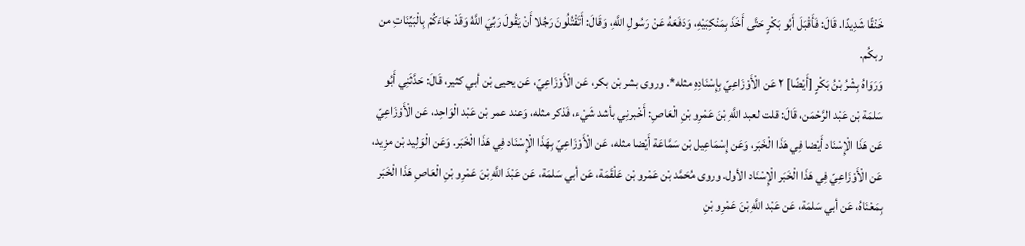خَنْقًا شَدِيدًا. قَالَ: فَأَقْبَلَ أَبُو بَكْرٍ حَتَّى أَخَذَ بِمَنْكِبَيْهِ، وَدَفَعَهُ عَنْ رَسُولِ اللَّهِ، وَقَالَ: أَتَقْتُلُونَ رَجُلا أَنْ يَقُولَ رَبِّيَ اللَّهُ وَقَدْ جَاءَكُمْ بِالْبَيِّنَاتِ من ربكُم.
وَرَوَاهُ بِشْرُ بْنُ بَكْرٍ [أَيْضًا] ٢ عَن الْأَوْزَاعِيّ بِإِسْنَادِهِ مثله*. وروى بشر بْن بكر، عَن الْأَوْزَاعِيّ، عَن يحيى بْن أبي كثير، قَالَ: حَدَّثَنِي أَبُو سَلمَة بْن عَبْد الرَّحْمَن، قَالَ: قلت لعبد اللَّهِ بْنَ عَمْرِو بْنِ الْعَاصِ: أَخْبرنِي بأشد شَيْء، فَذكر مثله، وَعند عمر بْن عَبْد الْوَاحِد، عَن الْأَوْزَاعِيّ عَن هَذَا الْإِسْنَاد أَيْضا فِي هَذَا الْخَبَر، وَعَن إِسْمَاعِيل بْن سَمَّاعَة أَيْضا مثله، عَن الْأَوْزَاعِيّ بِهَذَا الْإِسْنَاد فِي هَذَا الْخَبَر. وَعَن الْوَلِيد بْن مزِيد، عَن الْأَوْزَاعِيّ فِي هَذَا الْخَبَر الْإِسْنَاد الأول. وروى مُحَمَّد بْن عَمْرو بْن عَلْقَمَة، عَن أبي سَلمَة، عَن عَبْدَ اللَّهِ بْنَ عَمْرِو بْنِ الْعَاصِ هَذَا الْخَبَر بِمَعْنَاهُ، عَن أبي سَلمَة، عَن عَبْد اللَّهِ بْنَ عَمْرِو بْنِ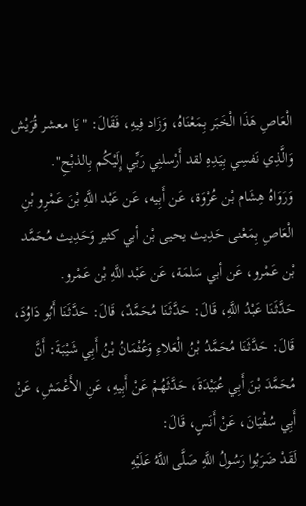الْعَاصِ هَذَا الْخَبَر بِمَعْنَاهُ، وَزَاد فِيهِ، فَقَالَ: "يَا معشر قُرَيْش وَالَّذِي نَفسِي بِيَدِهِ لقد أَرْسلنِي رَبِّي إِلَيْكُم بِالذبْحِ".
وَرَوَاهُ هِشَام بْن عُرْوَة، عَن أَبِيه، عَن عَبْد اللَّهِ بْنَ عَمْرِو بْنِ الْعَاصِ بِمَعْنى حَدِيث يحيى بْن أبي كثير وَحَدِيث مُحَمَّد بْن عَمْرو، عَن أبي سَلمَة، عَن عَبْد اللَّهِ بْن عَمْرو.
حَدَّثَنَا عَبْدُ اللَّهِ، قَالَ: حَدَّثَنَا مُحَمَّدٌ، قَالَ: حَدَّثَنَا أَبُو دَاوُدَ، قَالَ: حَدَّثَنَا مُحَمَّدُ بْنُ الْعَلاءِ وَعُثْمَانُ بْنُ أَبِي شَيْبَةَ: أَنَّ مُحَمَّدَ بْنَ أَبِي عُبَيْدَةَ، حَدَّثَهُمْ عَنْ أَبِيهِ، عَنِ الأَعْمَشِ، عَنْ أَبِي سُفْيَانَ، عَنْ أَنَسٍ، قَالَ:
لَقَدْ ضَرَبُوا رَسُولُ اللَّهِ صَلَّى اللَّهُ عَلَيْهِ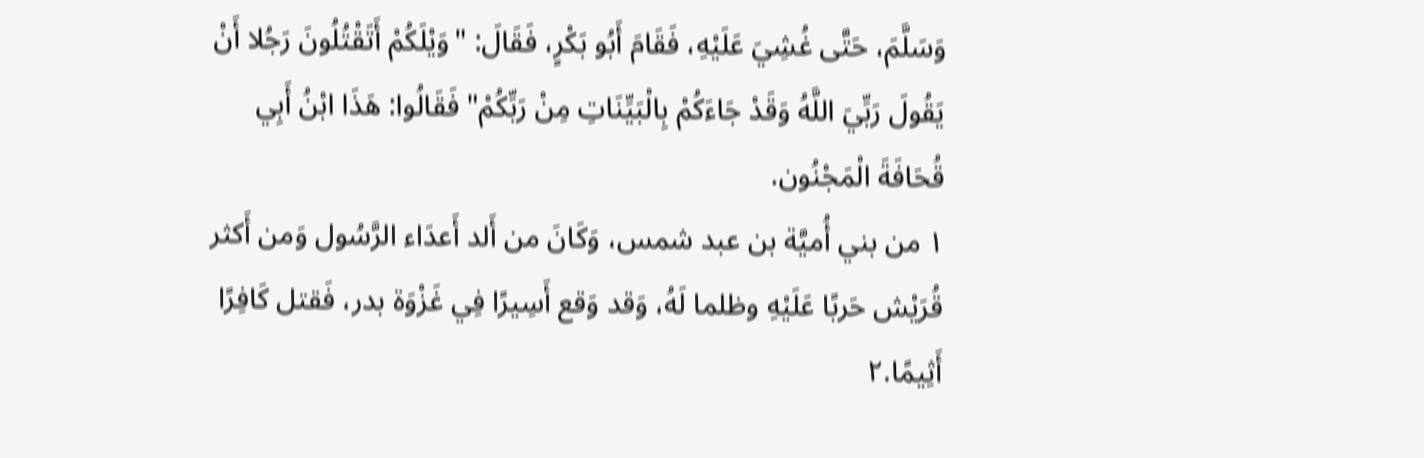وَسَلَّمَ، حَتَّى غُشِيَ عَلَيْهِ، فَقَامَ أَبُو بَكْرٍ، فَقَالَ: "وَيْلَكُمْ أَتَقْتُلُونَ رَجُلا أَنْ يَقُولَ رَبِّيَ اللَّهُ وَقَدْ جَاءَكُمْ بِالْبَيِّنَاتِ مِنْ رَبِّكُمْ" فَقَالُوا: هَذَا ابْنُ أَبِي قُحَافَةَ الْمَجْنُون.
١ من بني أُميَّة بن عبد شمس، وَكَانَ من أَلد أَعدَاء الرَّسُول وَمن أَكثر قُرَيْش حَربًا عَلَيْهِ وظلما لَهُ، وَقد وَقع أَسِيرًا فِي غَزْوَة بدر، فَقتل كَافِرًا أَثِيمًا.٢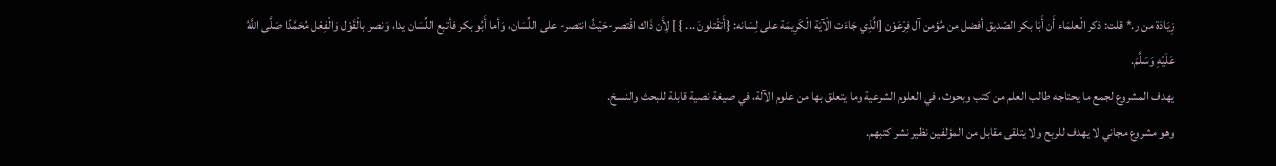زِيَادَة من ر.* قلت: ذكر الْعلمَاء أَن أَبَا بكر الصّديق أفضل من مُؤمن آل فِرْعَوْن [الَّذِي جَاءَت الْآيَة الْكَرِيمَة على لِسَانه: {أَتقْتلونَ ... } ] لِأَن ذَاك اقْتصر-حَيْثُ انتصر- على اللِّسَان، وَأما أَبُو بكر فأتبع اللِّسَان يدا، وَنصر بالْقَوْل وَالْفِعْل مُحَمَّدًا صَلَّى اللَّهُ عَلَيْهِ وَسَلَّمَ.
يهدف المشروع لجمع ما يحتاجه طالب العلم من كتب وبحوث، في العلوم الشرعية وما يتعلق بها من علوم الآلة، في صيغة نصية قابلة للبحث والنسخ.
وهو مشروع مجاني لا يهدف للربح ولا يتلقى مقابل من المؤلفين نظير نشر كتبهم.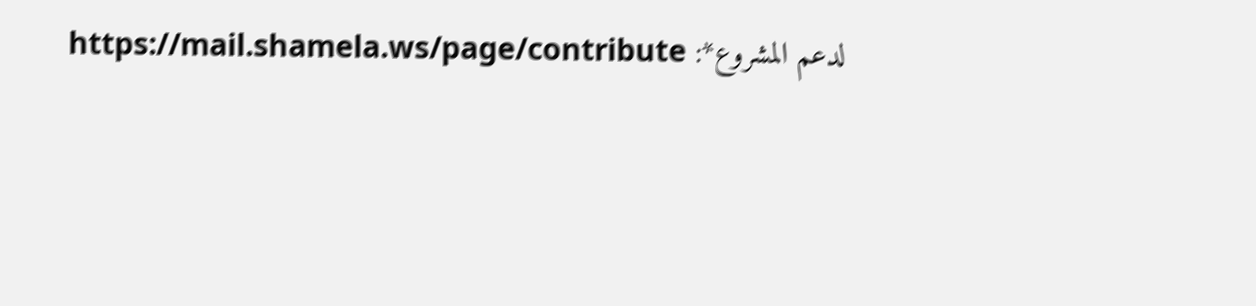لدعم المشروع*: https://mail.shamela.ws/page/contribute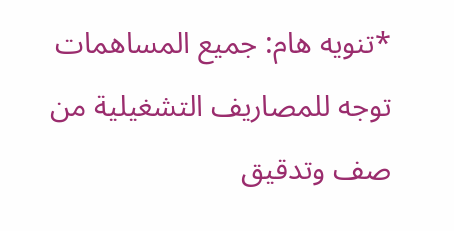*تنويه هام: جميع المساهمات توجه للمصاريف التشغيلية من صف وتدقيق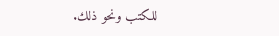للكتب ونحو ذلك.